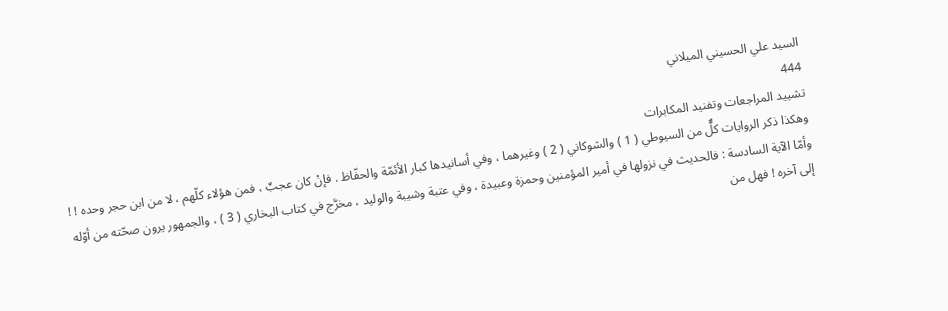السيد علي الحسيني الميلاني
444
تشييد المراجعات وتفنيد المكابرات
وهكذا ذكر الروايات كلٌّ من السيوطي ( 1 ) والشوكاني ( 2 ) وغيرهما ، وفي أسانيدها كبار الأئمّة والحفّاظ . فإنْ كان عجبٌ ، فمن هؤلاء كلّهم ، لا من ابن حجر وحده ! ! وأمّا الآية السادسة : فالحديث في نزولها في أمير المؤمنين وحمزة وعبيدة ، وفي عتبة وشيبة والوليد ، مخرَّج في كتاب البخاري ( 3 ) ، والجمهور يرون صحّته من أوّله إلى آخره ! فهل من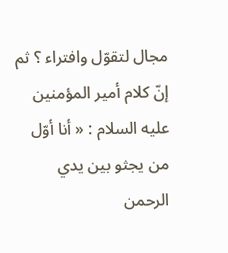مجال لتقوّل وافتراء ؟ ثم إنّ كلام أمير المؤمنين عليه السلام : « أنا أوّل من يجثو بين يدي الرحمن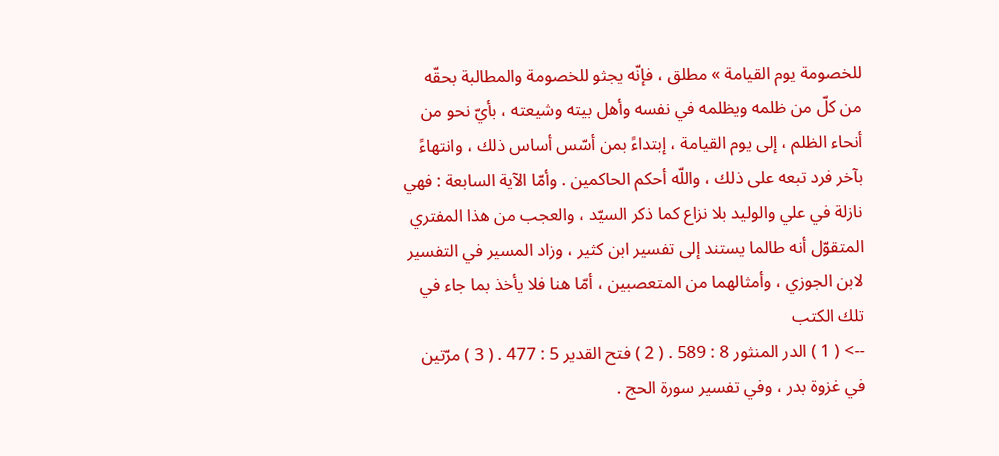للخصومة يوم القيامة » مطلق ، فإنّه يجثو للخصومة والمطالبة بحقّه من كلّ من ظلمه ويظلمه في نفسه وأهل بيته وشيعته ، بأيّ نحو من أنحاء الظلم ، إلى يوم القيامة ، إبتداءً بمن أسّس أساس ذلك ، وانتهاءً بآخر فرد تبعه على ذلك ، واللّه أحكم الحاكمين . وأمّا الآية السابعة : فهي نازلة في علي والوليد بلا نزاع كما ذكر السيّد ، والعجب من هذا المفتري المتقوّل أنه طالما يستند إلى تفسير ابن كثير ، وزاد المسير في التفسير لابن الجوزي ، وأمثالهما من المتعصبين ، أمّا هنا فلا يأخذ بما جاء في تلك الكتب
--> ( 1 ) الدر المنثور 8 : 589 . ( 2 ) فتح القدير 5 : 477 . ( 3 ) مرّتين في غزوة بدر ، وفي تفسير سورة الحج .